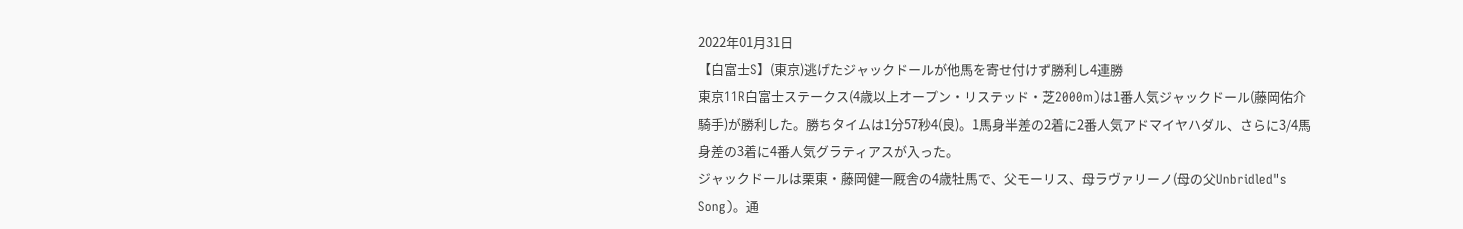2022年01月31日
【白富士S】(東京)逃げたジャックドールが他馬を寄せ付けず勝利し4連勝
東京11R白富士ステークス(4歳以上オープン・リステッド・芝2000m)は1番人気ジャックドール(藤岡佑介騎手)が勝利した。勝ちタイムは1分57秒4(良)。1馬身半差の2着に2番人気アドマイヤハダル、さらに3/4馬身差の3着に4番人気グラティアスが入った。
ジャックドールは栗東・藤岡健一厩舎の4歳牡馬で、父モーリス、母ラヴァリーノ(母の父Unbridled"s Song)。通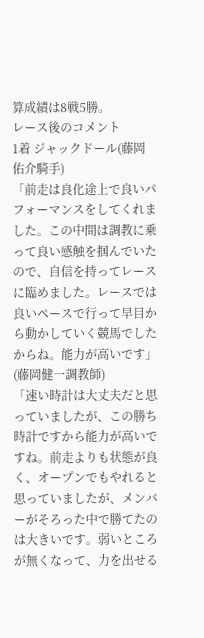算成績は8戦5勝。
レース後のコメント
1着 ジャックドール(藤岡佑介騎手)
「前走は良化途上で良いパフォーマンスをしてくれました。この中間は調教に乗って良い感触を掴んでいたので、自信を持ってレースに臨めました。レースでは良いペースで行って早目から動かしていく競馬でしたからね。能力が高いです」
(藤岡健一調教師)
「速い時計は大丈夫だと思っていましたが、この勝ち時計ですから能力が高いですね。前走よりも状態が良く、オープンでもやれると思っていましたが、メンバーがそろった中で勝てたのは大きいです。弱いところが無くなって、力を出せる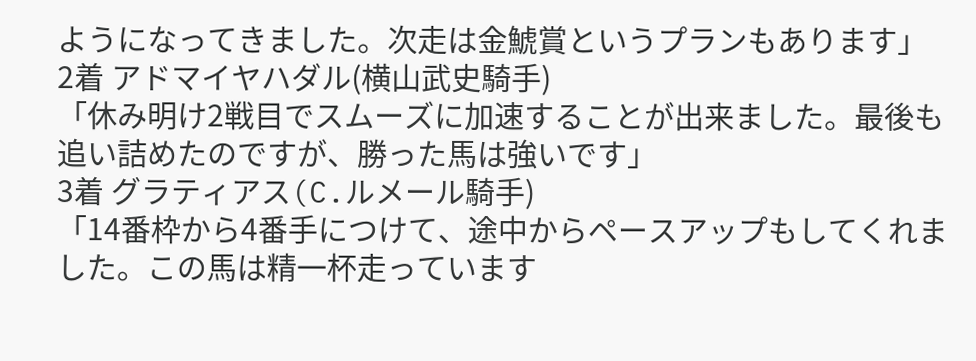ようになってきました。次走は金鯱賞というプランもあります」
2着 アドマイヤハダル(横山武史騎手)
「休み明け2戦目でスムーズに加速することが出来ました。最後も追い詰めたのですが、勝った馬は強いです」
3着 グラティアス(C.ルメール騎手)
「14番枠から4番手につけて、途中からペースアップもしてくれました。この馬は精一杯走っています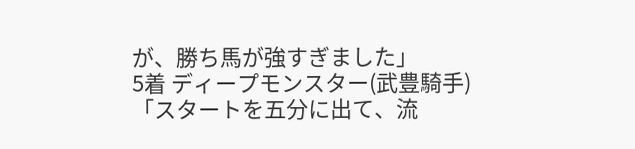が、勝ち馬が強すぎました」
5着 ディープモンスター(武豊騎手)
「スタートを五分に出て、流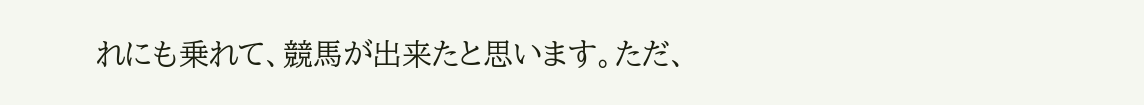れにも乗れて、競馬が出来たと思います。ただ、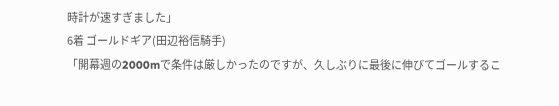時計が速すぎました」
6着 ゴールドギア(田辺裕信騎手)
「開幕週の2000mで条件は厳しかったのですが、久しぶりに最後に伸びてゴールするこ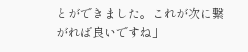とができました。これが次に繋がれば良いですね」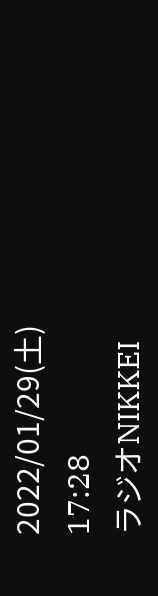2022/01/29(土) 17:28
ラジオNIKKEI